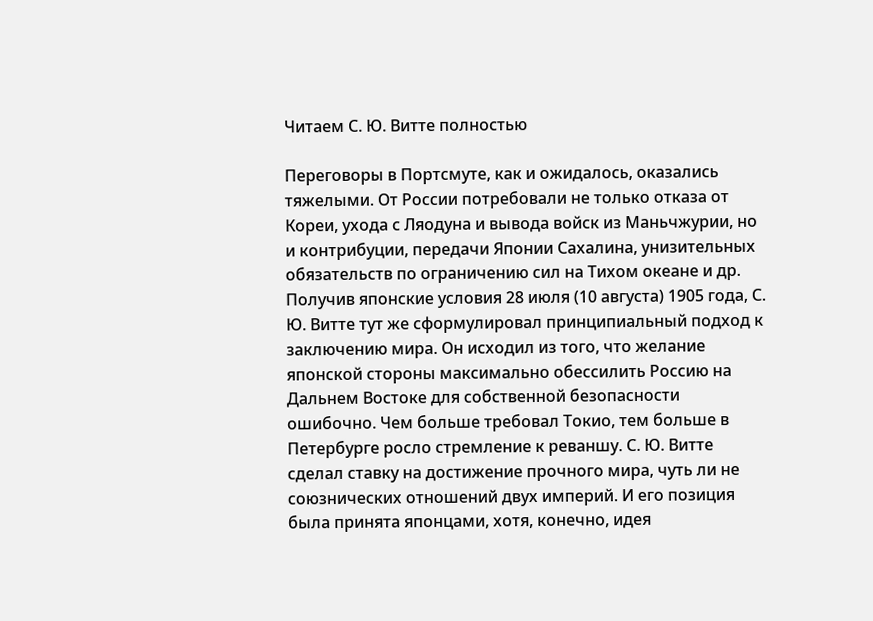Читаем С. Ю. Витте полностью

Переговоры в Портсмуте, как и ожидалось, оказались тяжелыми. От России потребовали не только отказа от Кореи, ухода с Ляодуна и вывода войск из Маньчжурии, но и контрибуции, передачи Японии Сахалина, унизительных обязательств по ограничению сил на Тихом океане и др. Получив японские условия 28 июля (10 августа) 1905 года, С. Ю. Витте тут же сформулировал принципиальный подход к заключению мира. Он исходил из того, что желание японской стороны максимально обессилить Россию на Дальнем Востоке для собственной безопасности ошибочно. Чем больше требовал Токио, тем больше в Петербурге росло стремление к реваншу. С. Ю. Витте сделал ставку на достижение прочного мира, чуть ли не союзнических отношений двух империй. И его позиция была принята японцами, хотя, конечно, идея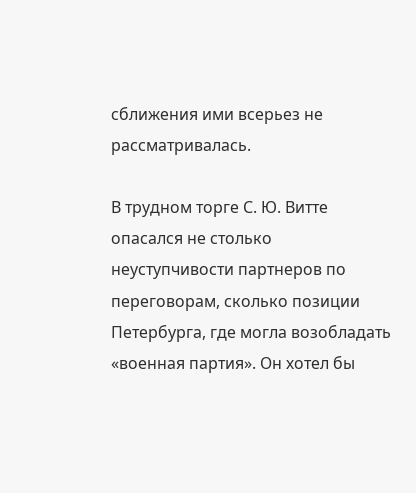сближения ими всерьез не рассматривалась.

В трудном торге С. Ю. Витте опасался не столько неуступчивости партнеров по переговорам, сколько позиции Петербурга, где могла возобладать «военная партия». Он хотел бы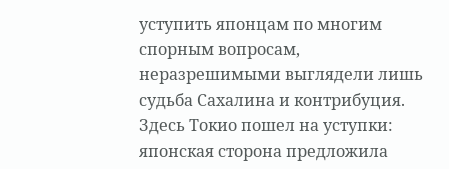уступить японцам по многим спорным вопросам, неразрешимыми выглядели лишь судьба Сахалина и контрибуция. Здесь Токио пошел на уступки: японская сторона предложила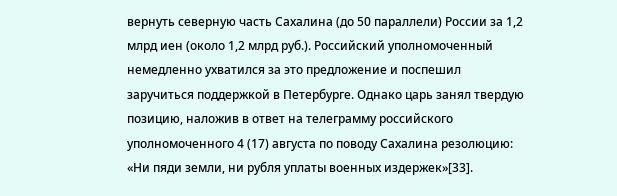вернуть северную часть Сахалина (до 50 параллели) России за 1,2 млрд иен (около 1,2 млрд руб.). Российский уполномоченный немедленно ухватился за это предложение и поспешил заручиться поддержкой в Петербурге. Однако царь занял твердую позицию, наложив в ответ на телеграмму российского уполномоченного 4 (17) августа по поводу Сахалина резолюцию: «Ни пяди земли, ни рубля уплаты военных издержек»[33].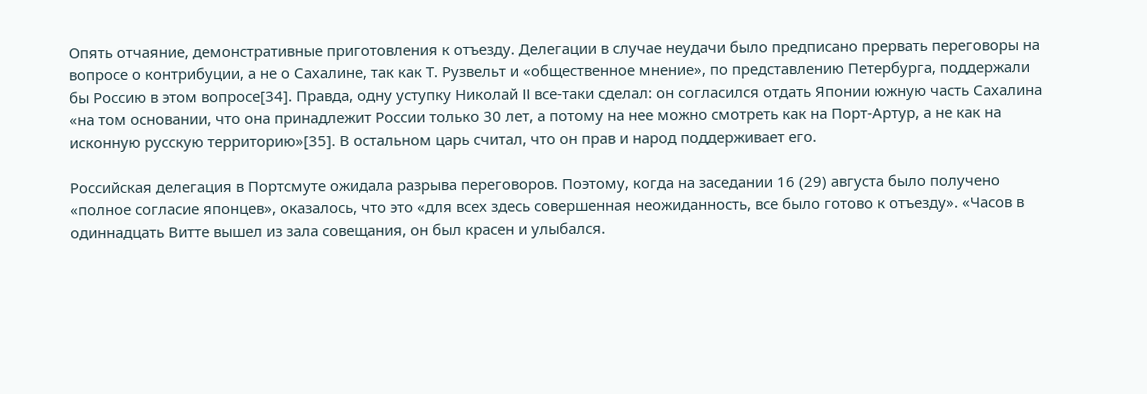Опять отчаяние, демонстративные приготовления к отъезду. Делегации в случае неудачи было предписано прервать переговоры на вопросе о контрибуции, а не о Сахалине, так как Т. Рузвельт и «общественное мнение», по представлению Петербурга, поддержали бы Россию в этом вопросе[34]. Правда, одну уступку Николай II все-таки сделал: он согласился отдать Японии южную часть Сахалина «на том основании, что она принадлежит России только 30 лет, а потому на нее можно смотреть как на Порт-Артур, а не как на исконную русскую территорию»[35]. В остальном царь считал, что он прав и народ поддерживает его.

Российская делегация в Портсмуте ожидала разрыва переговоров. Поэтому, когда на заседании 16 (29) августа было получено «полное согласие японцев», оказалось, что это «для всех здесь совершенная неожиданность, все было готово к отъезду». «Часов в одиннадцать Витте вышел из зала совещания, он был красен и улыбался.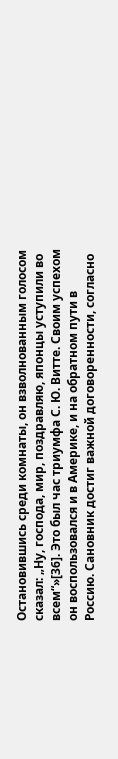Остановившись среди комнаты, он взволнованным голосом сказал: „Ну, господа, мир, поздравляю, японцы уступили во всем“»[36]. Это был час триумфа С. Ю. Витте. Своим успехом он воспользовался и в Америке, и на обратном пути в Россию. Сановник достиг важной договоренности, согласно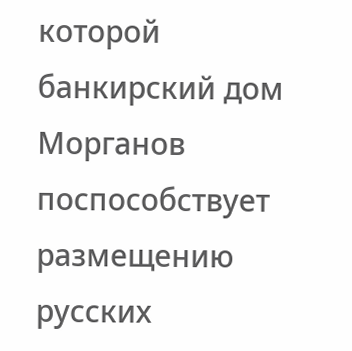которой банкирский дом Морганов поспособствует размещению русских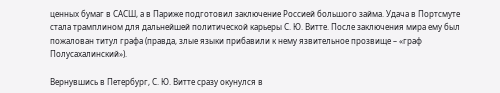ценных бумаг в САСШ, а в Париже подготовил заключение Россией большого займа. Удача в Портсмуте стала трамплином для дальнейшей политической карьеры С. Ю. Витте. После заключения мира ему был пожалован титул графа (правда, злые языки прибавили к нему язвительное прозвище – «граф Полусахалинский»).

Вернувшись в Петербург, С. Ю. Витте сразу окунулся в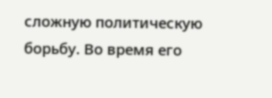сложную политическую борьбу. Во время его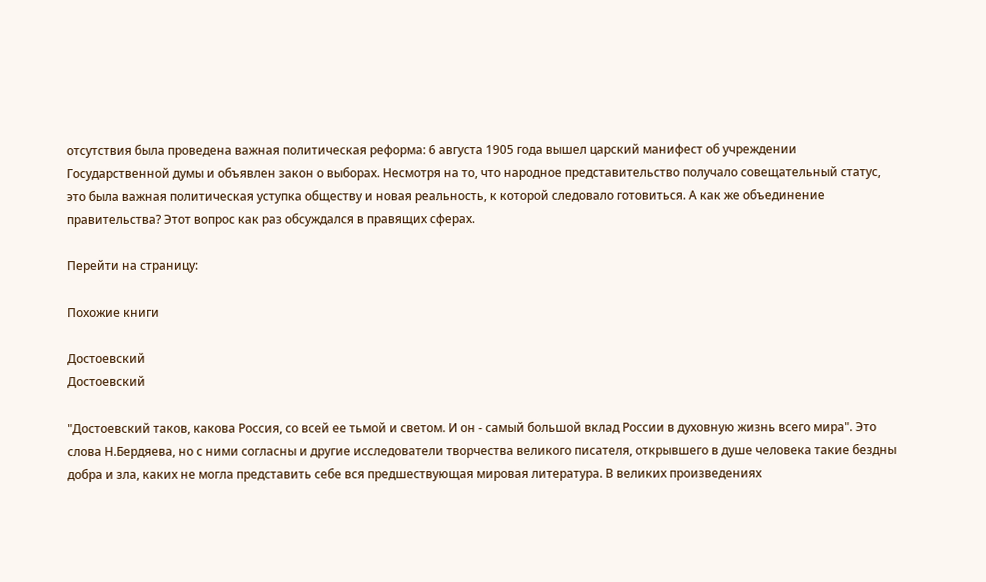отсутствия была проведена важная политическая реформа: 6 августа 1905 года вышел царский манифест об учреждении Государственной думы и объявлен закон о выборах. Несмотря на то, что народное представительство получало совещательный статус, это была важная политическая уступка обществу и новая реальность, к которой следовало готовиться. А как же объединение правительства? Этот вопрос как раз обсуждался в правящих сферах.

Перейти на страницу:

Похожие книги

Достоевский
Достоевский

"Достоевский таков, какова Россия, со всей ее тьмой и светом. И он - самый большой вклад России в духовную жизнь всего мира". Это слова Н.Бердяева, но с ними согласны и другие исследователи творчества великого писателя, открывшего в душе человека такие бездны добра и зла, каких не могла представить себе вся предшествующая мировая литература. В великих произведениях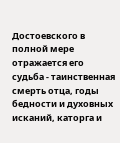Достоевского в полной мере отражается его судьба - таинственная смерть отца, годы бедности и духовных исканий, каторга и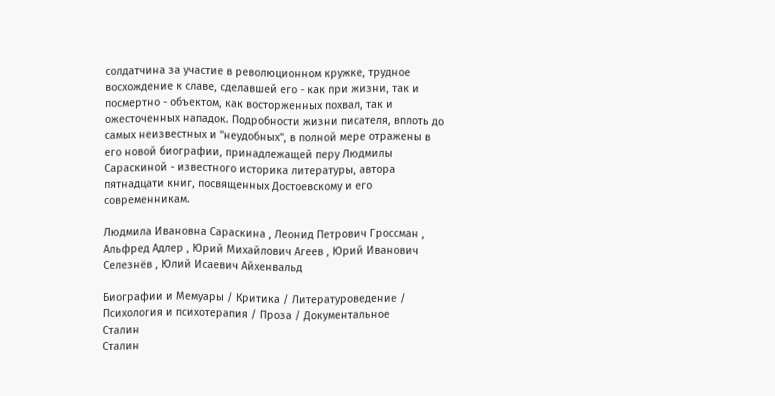солдатчина за участие в революционном кружке, трудное восхождение к славе, сделавшей его - как при жизни, так и посмертно - объектом, как восторженных похвал, так и ожесточенных нападок. Подробности жизни писателя, вплоть до самых неизвестных и "неудобных", в полной мере отражены в его новой биографии, принадлежащей перу Людмилы Сараскиной - известного историка литературы, автора пятнадцати книг, посвященных Достоевскому и его современникам.

Людмила Ивановна Сараскина , Леонид Петрович Гроссман , Альфред Адлер , Юрий Михайлович Агеев , Юрий Иванович Селезнёв , Юлий Исаевич Айхенвальд

Биографии и Мемуары / Критика / Литературоведение / Психология и психотерапия / Проза / Документальное
Сталин
Сталин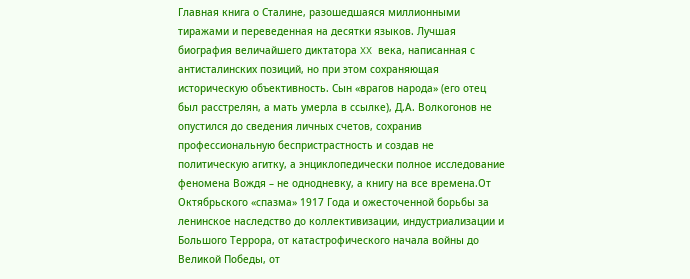Главная книга о Сталине, разошедшаяся миллионными тиражами и переведенная на десятки языков. Лучшая биография величайшего диктатора XX века, написанная с антисталинских позиций, но при этом сохраняющая историческую объективность. Сын «врагов народа» (его отец был расстрелян, а мать умерла в ссылке), Д.А. Волкогонов не опустился до сведения личных счетов, сохранив профессиональную беспристрастность и создав не политическую агитку, а энциклопедически полное исследование феномена Вождя – не однодневку, а книгу на все времена.От Октябрьского «спазма» 1917 Года и ожесточенной борьбы за ленинское наследство до коллективизации, индустриализации и Большого Террора, от катастрофического начала войны до Великой Победы, от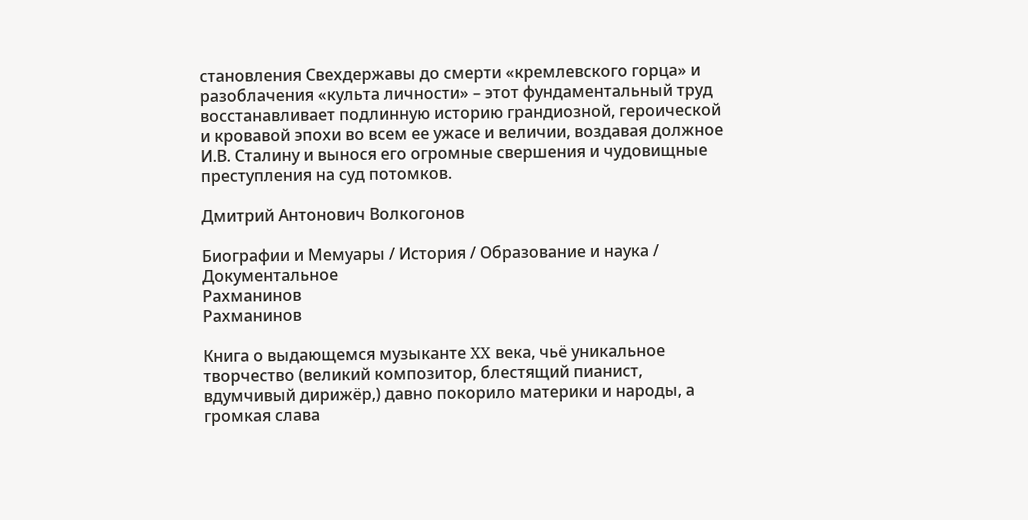становления Свехдержавы до смерти «кремлевского горца» и разоблачения «культа личности» – этот фундаментальный труд восстанавливает подлинную историю грандиозной, героической и кровавой эпохи во всем ее ужасе и величии, воздавая должное И.В. Сталину и вынося его огромные свершения и чудовищные преступления на суд потомков.

Дмитрий Антонович Волкогонов

Биографии и Мемуары / История / Образование и наука / Документальное
Рахманинов
Рахманинов

Книга о выдающемся музыканте XX века, чьё уникальное творчество (великий композитор, блестящий пианист, вдумчивый дирижёр,) давно покорило материки и народы, а громкая слава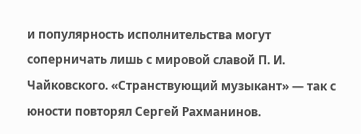и популярность исполнительства могут соперничать лишь с мировой славой П. И. Чайковского. «Странствующий музыкант» — так с юности повторял Сергей Рахманинов.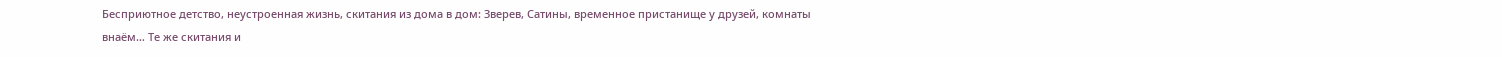Бесприютное детство, неустроенная жизнь, скитания из дома в дом: Зверев, Сатины, временное пристанище у друзей, комнаты внаём… Те же скитания и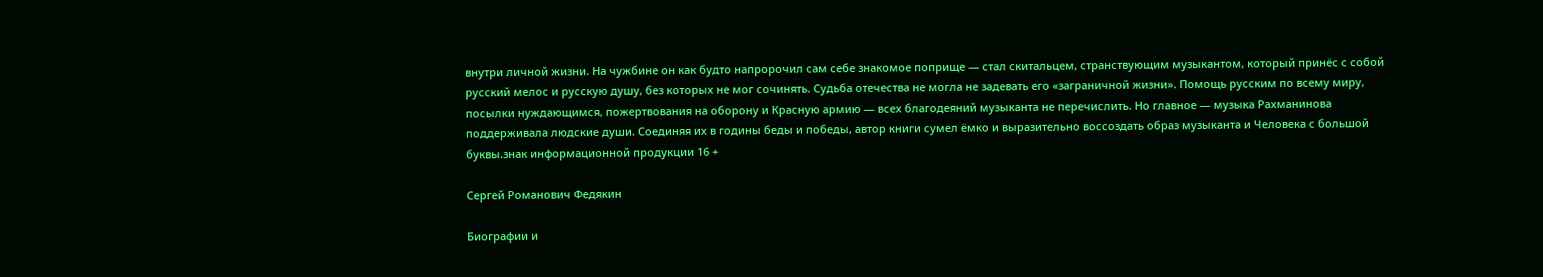внутри личной жизни. На чужбине он как будто напророчил сам себе знакомое поприще — стал скитальцем, странствующим музыкантом, который принёс с собой русский мелос и русскую душу, без которых не мог сочинять. Судьба отечества не могла не задевать его «заграничной жизни». Помощь русским по всему миру, посылки нуждающимся, пожертвования на оборону и Красную армию — всех благодеяний музыканта не перечислить. Но главное — музыка Рахманинова поддерживала людские души. Соединяя их в годины беды и победы, автор книги сумел ёмко и выразительно воссоздать образ музыканта и Человека с большой буквы.знак информационной продукции 16 +

Сергей Романович Федякин

Биографии и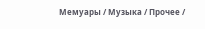Мемуары / Музыка / Прочее /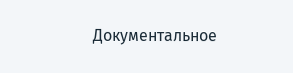Документальное